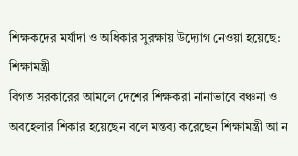শিক্ষকদের মর্যাদা ও অধিকার সুরক্ষায় উদ্যোগ নেওয়া হয়েছে: শিক্ষামন্ত্রী
বিগত সরকারের আমলে দেশের শিক্ষকরা নানাভাবে বঞ্চনা ও অবহেলার শিকার হয়েছেন বলে মন্তব্য করেছেন শিক্ষামন্ত্রী আ ন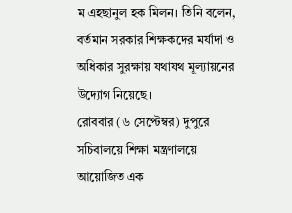ম এহছানুল হক মিলন। তিনি বলেন, বর্তমান সরকার শিক্ষকদের মর্যাদা ও অধিকার সুরক্ষায় যথাযথ মূল্যায়নের উদ্যোগ নিয়েছে।
রোববার (৬ সেপ্টেম্বর) দুপুরে সচিবালয়ে শিক্ষা মন্ত্রণালয়ে আয়োজিত এক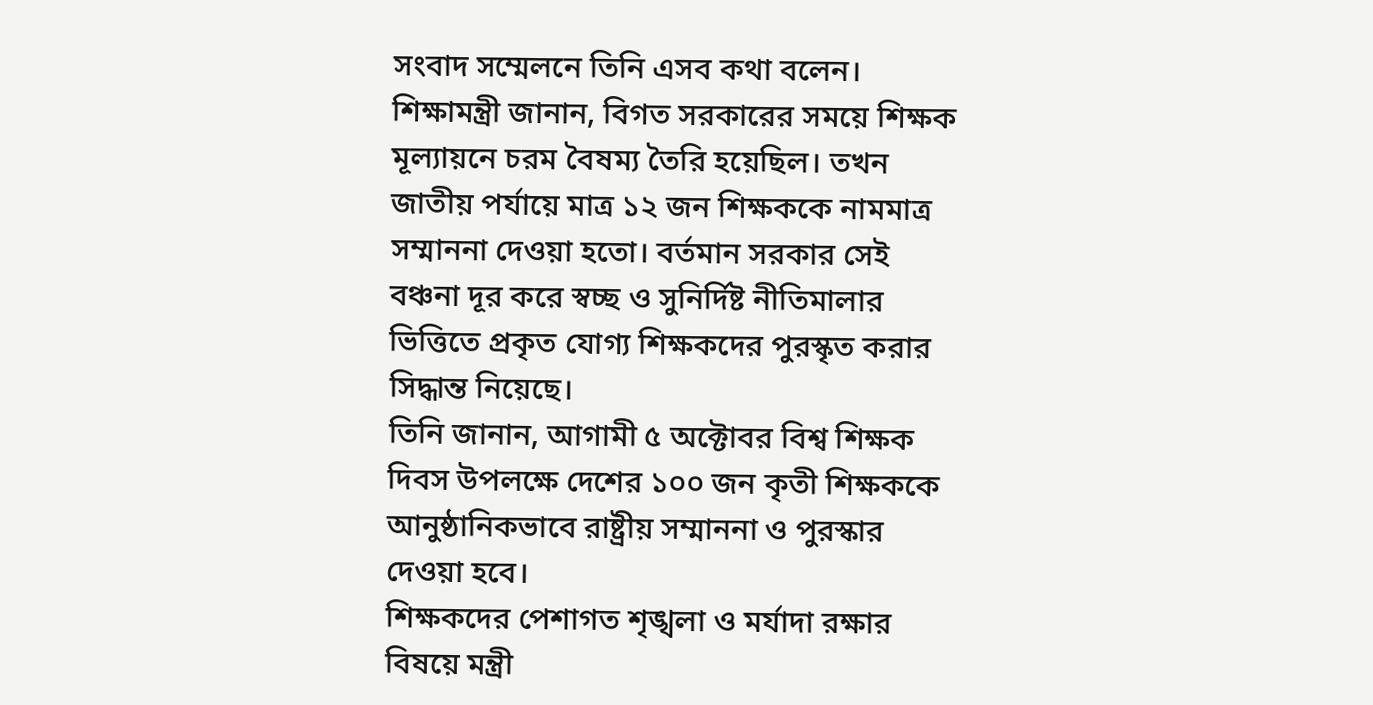সংবাদ সম্মেলনে তিনি এসব কথা বলেন।
শিক্ষামন্ত্রী জানান, বিগত সরকারের সময়ে শিক্ষক মূল্যায়নে চরম বৈষম্য তৈরি হয়েছিল। তখন জাতীয় পর্যায়ে মাত্র ১২ জন শিক্ষককে নামমাত্র সম্মাননা দেওয়া হতো। বর্তমান সরকার সেই বঞ্চনা দূর করে স্বচ্ছ ও সুনির্দিষ্ট নীতিমালার ভিত্তিতে প্রকৃত যোগ্য শিক্ষকদের পুরস্কৃত করার সিদ্ধান্ত নিয়েছে।
তিনি জানান, আগামী ৫ অক্টোবর বিশ্ব শিক্ষক দিবস উপলক্ষে দেশের ১০০ জন কৃতী শিক্ষককে আনুষ্ঠানিকভাবে রাষ্ট্রীয় সম্মাননা ও পুরস্কার দেওয়া হবে।
শিক্ষকদের পেশাগত শৃঙ্খলা ও মর্যাদা রক্ষার বিষয়ে মন্ত্রী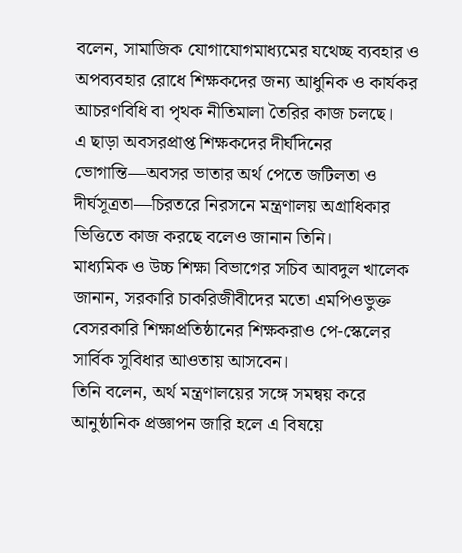বলেন, সামাজিক যোগাযোগমাধ্যমের যথেচ্ছ ব্যবহার ও অপব্যবহার রোধে শিক্ষকদের জন্য আধুনিক ও কার্যকর আচরণবিধি বা পৃথক নীতিমালা তৈরির কাজ চলছে।
এ ছাড়া অবসরপ্রাপ্ত শিক্ষকদের দীর্ঘদিনের ভোগান্তি—অবসর ভাতার অর্থ পেতে জটিলতা ও দীর্ঘসূত্রতা—চিরতরে নিরসনে মন্ত্রণালয় অগ্রাধিকার ভিত্তিতে কাজ করছে বলেও জানান তিনি।
মাধ্যমিক ও উচ্চ শিক্ষা বিভাগের সচিব আবদুল খালেক জানান, সরকারি চাকরিজীবীদের মতো এমপিওভুক্ত বেসরকারি শিক্ষাপ্রতিষ্ঠানের শিক্ষকরাও পে-স্কেলের সার্বিক সুবিধার আওতায় আসবেন।
তিনি বলেন, অর্থ মন্ত্রণালয়ের সঙ্গে সমন্বয় করে আনুষ্ঠানিক প্রজ্ঞাপন জারি হলে এ বিষয়ে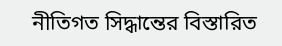নীতিগত সিদ্ধান্তের বিস্তারিত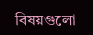বিষয়গুলো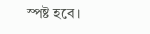স্পষ্ট হবে।